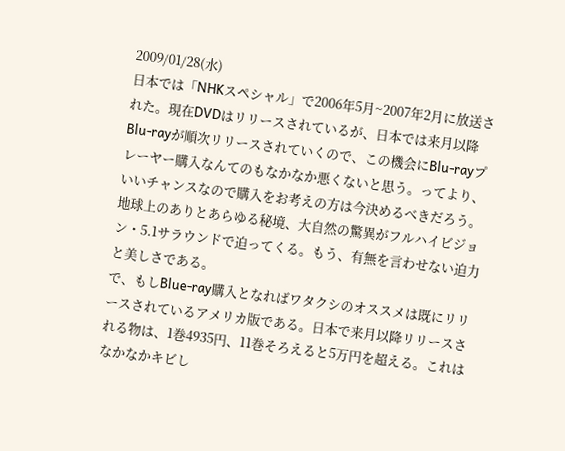2009/01/28(水)
日本では「NHKスペシャル」で2006年5月~2007年2月に放送された。現在DVDはリリースされているが、日本では来月以降Blu-rayが順次リリースされていくので、この機会にBlu-rayプレーヤー購入なんてのもなかなか悪くないと思う。ってより、いいチャンスなので購入をお考えの方は今決めるべきだろう。地球上のありとあらゆる秘境、大自然の驚異がフルハイビジョン・5.1サラウンドで迫ってくる。もう、有無を言わせない迫力と美しさである。
で、もしBlue-ray購入となればワタクシのオススメは既にリリースされているアメリカ版である。日本で来月以降リリースされる物は、1巻4935円、11巻そろえると5万円を超える。これはなかなかキビし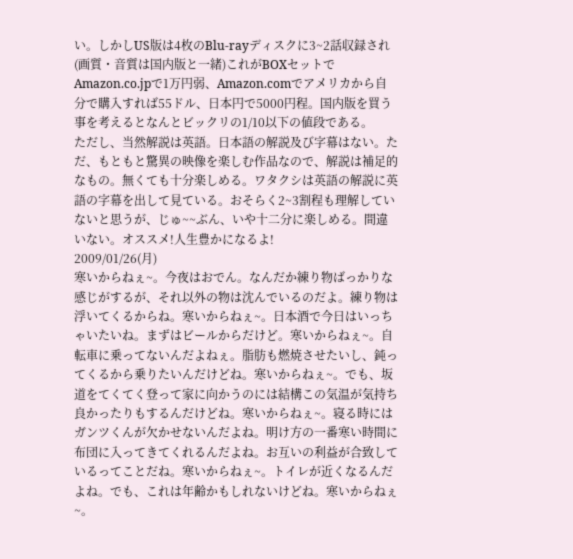い。しかしUS版は4枚のBlu-rayディスクに3~2話収録され(画質・音質は国内版と一緒)これがBOXセットでAmazon.co.jpで1万円弱、Amazon.comでアメリカから自分で購入すれば55ドル、日本円で5000円程。国内版を買う事を考えるとなんとビックリの1/10以下の値段である。
ただし、当然解説は英語。日本語の解説及び字幕はない。ただ、もともと驚異の映像を楽しむ作品なので、解説は補足的なもの。無くても十分楽しめる。ワタクシは英語の解説に英語の字幕を出して見ている。おそらく2~3割程も理解していないと思うが、じゅ~~ぶん、いや十二分に楽しめる。間違いない。オススメ!人生豊かになるよ!
2009/01/26(月)
寒いからねぇ~。今夜はおでん。なんだか練り物ばっかりな感じがするが、それ以外の物は沈んでいるのだよ。練り物は浮いてくるからね。寒いからねぇ~。日本酒で今日はいっちゃいたいね。まずはビールからだけど。寒いからねぇ~。自転車に乗ってないんだよねぇ。脂肪も燃焼させたいし、鈍ってくるから乗りたいんだけどね。寒いからねぇ~。でも、坂道をてくてく登って家に向かうのには結構この気温が気持ち良かったりもするんだけどね。寒いからねぇ~。寝る時にはガンツくんが欠かせないんだよね。明け方の一番寒い時間に布団に入ってきてくれるんだよね。お互いの利益が合致しているってことだね。寒いからねぇ~。トイレが近くなるんだよね。でも、これは年齢かもしれないけどね。寒いからねぇ~。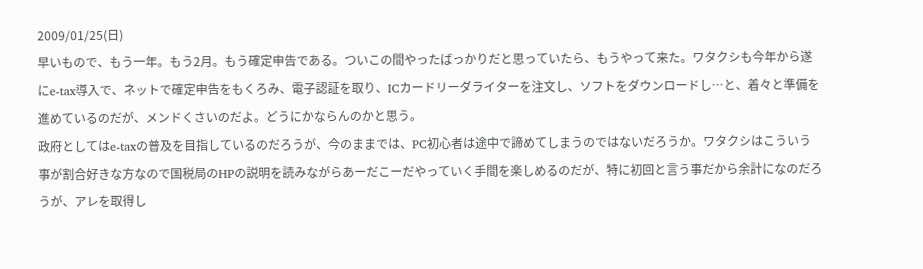2009/01/25(日)
早いもので、もう一年。もう2月。もう確定申告である。ついこの間やったばっかりだと思っていたら、もうやって来た。ワタクシも今年から遂にe-tax導入で、ネットで確定申告をもくろみ、電子認証を取り、ICカードリーダライターを注文し、ソフトをダウンロードし…と、着々と準備を進めているのだが、メンドくさいのだよ。どうにかならんのかと思う。
政府としてはe-taxの普及を目指しているのだろうが、今のままでは、PC初心者は途中で諦めてしまうのではないだろうか。ワタクシはこういう事が割合好きな方なので国税局のHPの説明を読みながらあーだこーだやっていく手間を楽しめるのだが、特に初回と言う事だから余計になのだろうが、アレを取得し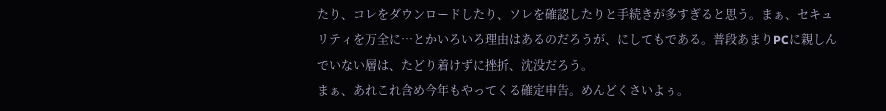たり、コレをダウンロードしたり、ソレを確認したりと手続きが多すぎると思う。まぁ、セキュリティを万全に…とかいろいろ理由はあるのだろうが、にしてもである。普段あまりPCに親しんでいない層は、たどり着けずに挫折、沈没だろう。
まぁ、あれこれ含め今年もやってくる確定申告。めんどくさいよぅ。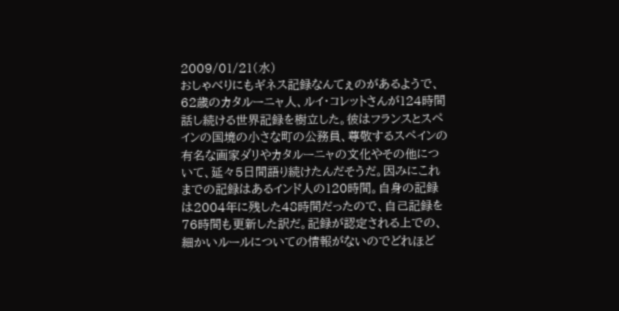2009/01/21(水)
おしゃべりにもギネス記録なんてぇのがあるようで、62歳のカタルーニャ人、ルイ・コレットさんが124時間話し続ける世界記録を樹立した。彼はフランスとスペインの国境の小さな町の公務員、尊敬するスペインの有名な画家ダリやカタルーニャの文化やその他について、延々5日間語り続けたんだそうだ。因みにこれまでの記録はあるインド人の120時間。自身の記録は2004年に残した48時間だったので、自己記録を76時間も更新した訳だ。記録が認定される上での、細かいルールについての情報がないのでどれほど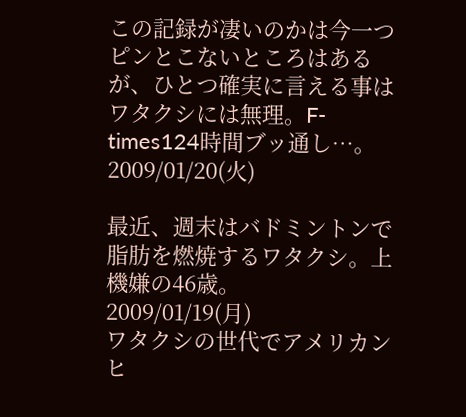この記録が凄いのかは今一つピンとこないところはあるが、ひとつ確実に言える事はワタクシには無理。F-times124時間ブッ通し…。
2009/01/20(火)

最近、週末はバドミントンで脂肪を燃焼するワタクシ。上機嫌の46歳。
2009/01/19(月)
ワタクシの世代でアメリカンヒ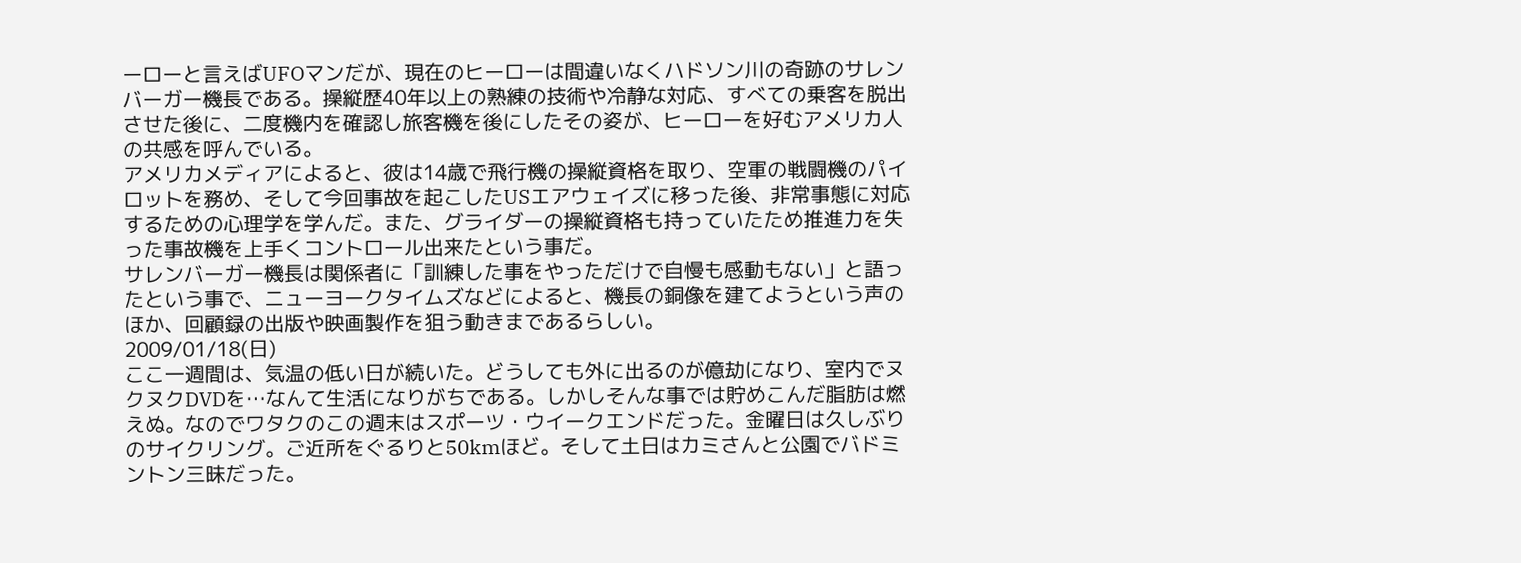ーローと言えばUFOマンだが、現在のヒーローは間違いなくハドソン川の奇跡のサレンバーガー機長である。操縦歴40年以上の熟練の技術や冷静な対応、すべての乗客を脱出させた後に、二度機内を確認し旅客機を後にしたその姿が、ヒーローを好むアメリカ人の共感を呼んでいる。
アメリカメディアによると、彼は14歳で飛行機の操縦資格を取り、空軍の戦闘機のパイロットを務め、そして今回事故を起こしたUSエアウェイズに移った後、非常事態に対応するための心理学を学んだ。また、グライダーの操縦資格も持っていたため推進力を失った事故機を上手くコントロール出来たという事だ。
サレンバーガー機長は関係者に「訓練した事をやっただけで自慢も感動もない」と語ったという事で、ニューヨークタイムズなどによると、機長の銅像を建てようという声のほか、回顧録の出版や映画製作を狙う動きまであるらしい。
2009/01/18(日)
ここ一週間は、気温の低い日が続いた。どうしても外に出るのが億劫になり、室内でヌクヌクDVDを…なんて生活になりがちである。しかしそんな事では貯めこんだ脂肪は燃えぬ。なのでワタクのこの週末はスポーツ・ウイークエンドだった。金曜日は久しぶりのサイクリング。ご近所をぐるりと50kmほど。そして土日はカミさんと公園でバドミントン三昧だった。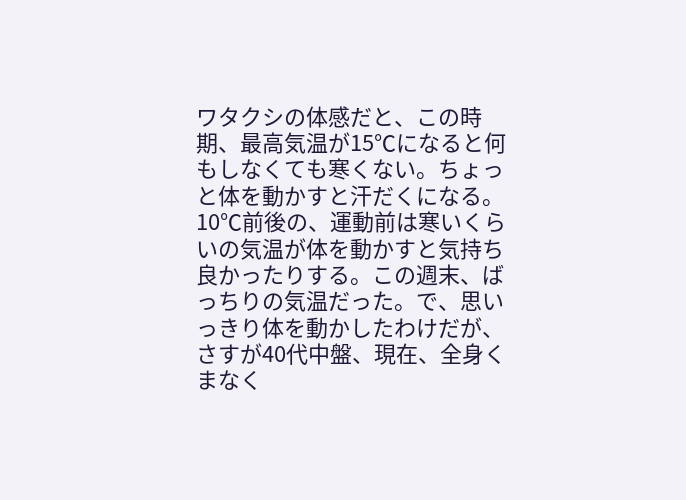ワタクシの体感だと、この時期、最高気温が15℃になると何もしなくても寒くない。ちょっと体を動かすと汗だくになる。10℃前後の、運動前は寒いくらいの気温が体を動かすと気持ち良かったりする。この週末、ばっちりの気温だった。で、思いっきり体を動かしたわけだが、さすが40代中盤、現在、全身くまなく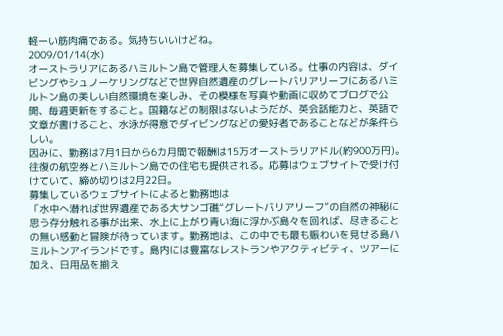軽ーい筋肉痛である。気持ちいいけどね。
2009/01/14(水)
オーストラリアにあるハミルトン島で管理人を募集している。仕事の内容は、ダイビングやシュノーケリングなどで世界自然遺産のグレートバリアリーフにあるハミルトン島の美しい自然環境を楽しみ、その模様を写真や動画に収めてブログで公開、毎週更新をすること。国籍などの制限はないようだが、英会話能力と、英語で文章が書けること、水泳が得意でダイビングなどの愛好者であることなどが条件らしい。
因みに、勤務は7月1日から6カ月間で報酬は15万オーストラリアドル(約900万円)。往復の航空券とハミルトン島での住宅も提供される。応募はウェブサイトで受け付けていて、締め切りは2月22日。
募集しているウェブサイトによると勤務地は
「水中へ潜れば世界遺産である大サンゴ礁“グレートバリアリーフ”の自然の神秘に思う存分触れる事が出来、水上に上がり青い海に浮かぶ島々を回れば、尽きることの無い感動と冒険が待っています。勤務地は、この中でも最も賑わいを見せる島ハミルトンアイランドです。島内には豊富なレストランやアクティビティ、ツアーに加え、日用品を揃え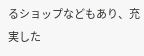るショップなどもあり、充実した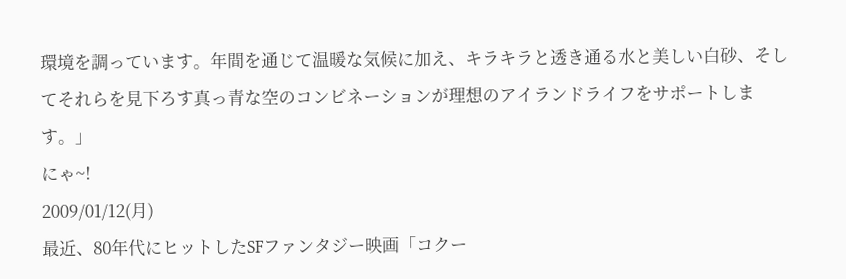環境を調っています。年間を通じて温暖な気候に加え、キラキラと透き通る水と美しい白砂、そしてそれらを見下ろす真っ青な空のコンビネーションが理想のアイランドライフをサポートします。」
にゃ~!
2009/01/12(月)
最近、80年代にヒットしたSFファンタジー映画「コクー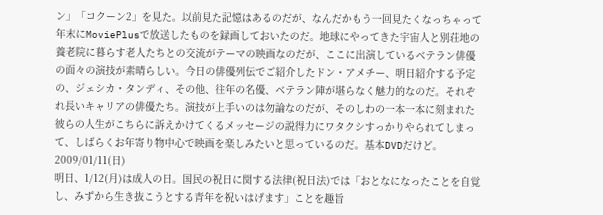ン」「コクーン2」を見た。以前見た記憶はあるのだが、なんだかもう一回見たくなっちゃって年末にMoviePlusで放送したものを録画しておいたのだ。地球にやってきた宇宙人と別荘地の養老院に暮らす老人たちとの交流がテーマの映画なのだが、ここに出演しているベテラン俳優の面々の演技が素晴らしい。今日の俳優列伝でご紹介したドン・アメチー、明日紹介する予定の、ジェシカ・タンディ、その他、往年の名優、ベテラン陣が堪らなく魅力的なのだ。それぞれ長いキャリアの俳優たち。演技が上手いのは勿論なのだが、そのしわの一本一本に刻まれた彼らの人生がこちらに訴えかけてくるメッセージの説得力にワタクシすっかりやられてしまって、しばらくお年寄り物中心で映画を楽しみたいと思っているのだ。基本DVDだけど。
2009/01/11(日)
明日、1/12(月)は成人の日。国民の祝日に関する法律(祝日法)では「おとなになったことを自覚し、みずから生き抜こうとする青年を祝いはげます」ことを趣旨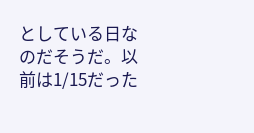としている日なのだそうだ。以前は1/15だった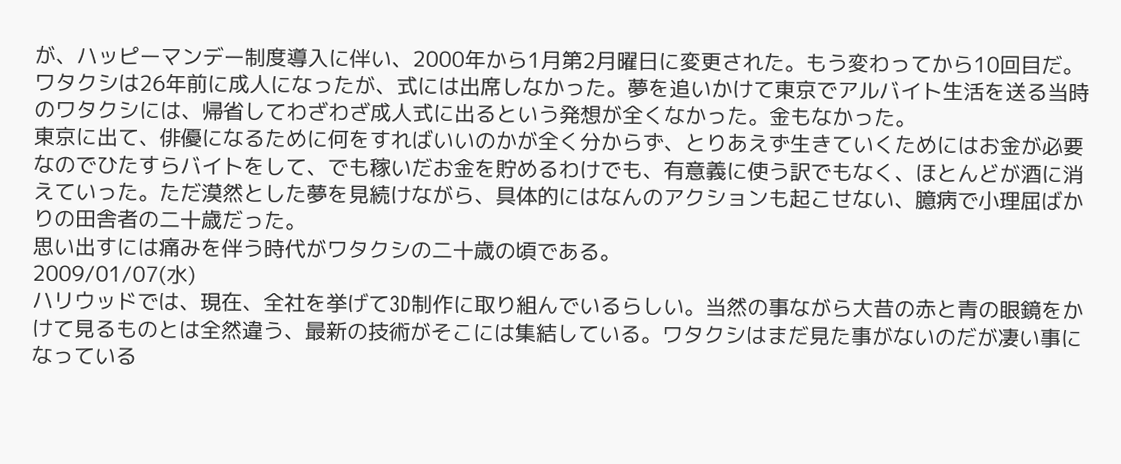が、ハッピーマンデー制度導入に伴い、2000年から1月第2月曜日に変更された。もう変わってから10回目だ。
ワタクシは26年前に成人になったが、式には出席しなかった。夢を追いかけて東京でアルバイト生活を送る当時のワタクシには、帰省してわざわざ成人式に出るという発想が全くなかった。金もなかった。
東京に出て、俳優になるために何をすればいいのかが全く分からず、とりあえず生きていくためにはお金が必要なのでひたすらバイトをして、でも稼いだお金を貯めるわけでも、有意義に使う訳でもなく、ほとんどが酒に消えていった。ただ漠然とした夢を見続けながら、具体的にはなんのアクションも起こせない、臆病で小理屈ばかりの田舎者の二十歳だった。
思い出すには痛みを伴う時代がワタクシの二十歳の頃である。
2009/01/07(水)
ハリウッドでは、現在、全社を挙げて3D制作に取り組んでいるらしい。当然の事ながら大昔の赤と青の眼鏡をかけて見るものとは全然違う、最新の技術がそこには集結している。ワタクシはまだ見た事がないのだが凄い事になっている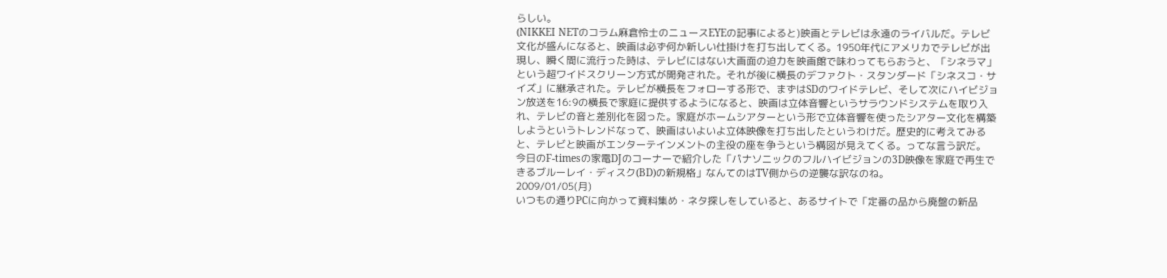らしい。
(NIKKEI NETのコラム麻倉怜士のニュースEYEの記事によると)映画とテレビは永遠のライバルだ。テレビ文化が盛んになると、映画は必ず何か新しい仕掛けを打ち出してくる。1950年代にアメリカでテレビが出現し、瞬く間に流行った時は、テレビにはない大画面の迫力を映画館で味わってもらおうと、「シネラマ」という超ワイドスクリーン方式が開発された。それが後に横長のデファクト・スタンダード「シネスコ・サイズ」に継承された。テレビが横長をフォローする形で、まずはSDのワイドテレビ、そして次にハイビジョン放送を16:9の横長で家庭に提供するようになると、映画は立体音響というサラウンドシステムを取り入れ、テレビの音と差別化を図った。家庭がホームシアターという形で立体音響を使ったシアター文化を構築しようというトレンドなって、映画はいよいよ立体映像を打ち出したというわけだ。歴史的に考えてみると、テレビと映画がエンターテインメントの主役の座を争うという構図が見えてくる。ってな言う訳だ。
今日のF-timesの家電DJのコーナーで紹介した「パナソニックのフルハイビジョンの3D映像を家庭で再生できるブルーレイ・ディスク(BD)の新規格」なんてのはTV側からの逆襲な訳なのね。
2009/01/05(月)
いつもの通りPCに向かって資料集め・ネタ探しをしていると、あるサイトで「定番の品から廃盤の新品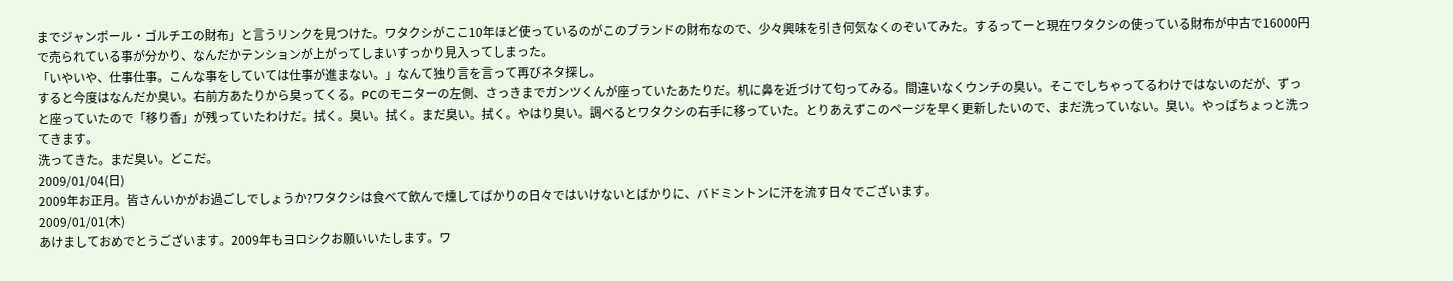までジャンポール・ゴルチエの財布」と言うリンクを見つけた。ワタクシがここ10年ほど使っているのがこのブランドの財布なので、少々興味を引き何気なくのぞいてみた。するってーと現在ワタクシの使っている財布が中古で16000円で売られている事が分かり、なんだかテンションが上がってしまいすっかり見入ってしまった。
「いやいや、仕事仕事。こんな事をしていては仕事が進まない。」なんて独り言を言って再びネタ探し。
すると今度はなんだか臭い。右前方あたりから臭ってくる。PCのモニターの左側、さっきまでガンツくんが座っていたあたりだ。机に鼻を近づけて匂ってみる。間違いなくウンチの臭い。そこでしちゃってるわけではないのだが、ずっと座っていたので「移り香」が残っていたわけだ。拭く。臭い。拭く。まだ臭い。拭く。やはり臭い。調べるとワタクシの右手に移っていた。とりあえずこのページを早く更新したいので、まだ洗っていない。臭い。やっぱちょっと洗ってきます。
洗ってきた。まだ臭い。どこだ。
2009/01/04(日)
2009年お正月。皆さんいかがお過ごしでしょうか?ワタクシは食べて飲んで燻してばかりの日々ではいけないとばかりに、バドミントンに汗を流す日々でございます。
2009/01/01(木)
あけましておめでとうございます。2009年もヨロシクお願いいたします。ワ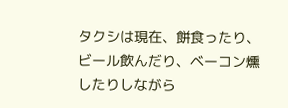タクシは現在、餅食ったり、ビール飲んだり、ベーコン燻したりしながら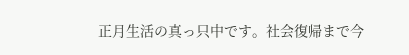正月生活の真っ只中です。社会復帰まで今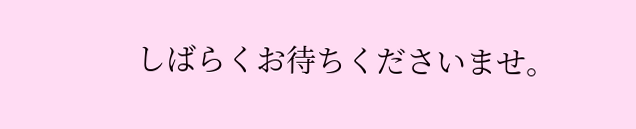しばらくお待ちくださいませ。